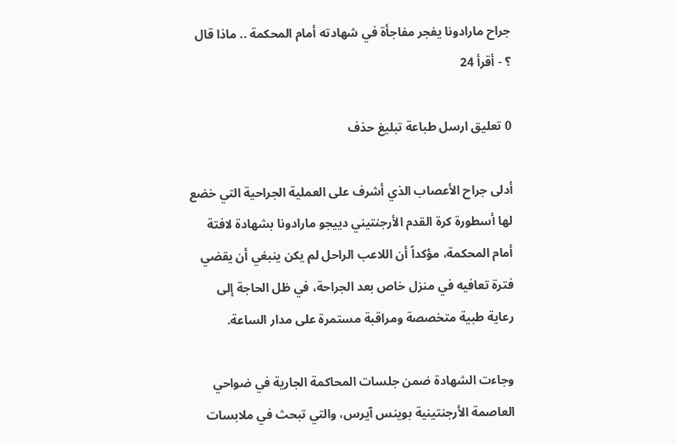جراح مارادونا يفجر مفاجأة في شهادته أمام المحكمة .. ماذا قال ؟ - أقرأ 24

0 تعليق ارسل طباعة تبليغ حذف

أدلى جراح الأعصاب الذي أشرف على العملية الجراحية التي خضع لها أسطورة كرة القدم الأرجنتيني دييجو مارادونا بشهادة لافتة أمام المحكمة، مؤكداً أن اللاعب الراحل لم يكن ينبغي أن يقضي فترة تعافيه في منزل خاص بعد الجراحة، في ظل الحاجة إلى رعاية طبية متخصصة ومراقبة مستمرة على مدار الساعة.

وجاءت الشهادة ضمن جلسات المحاكمة الجارية في ضواحي العاصمة الأرجنتينية بوينس آيرس، والتي تبحث في ملابسات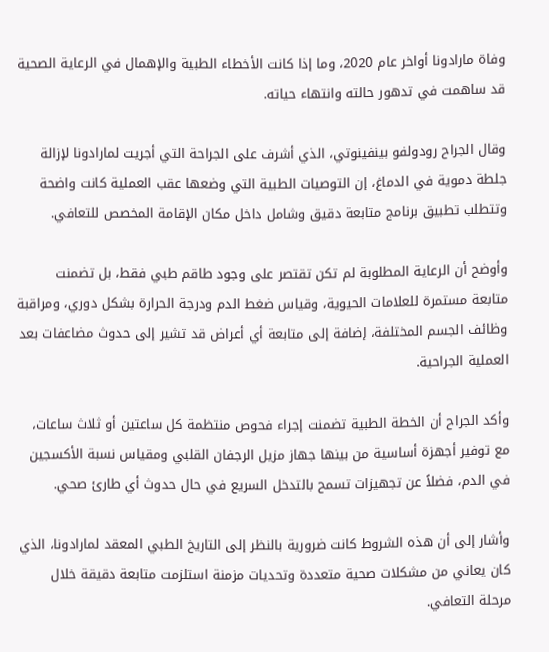وفاة مارادونا أواخر عام 2020، وما إذا كانت الأخطاء الطبية والإهمال في الرعاية الصحية قد ساهمت في تدهور حالته وانتهاء حياته.

وقال الجراح رودولفو بينفينوتي، الذي أشرف على الجراحة التي أجريت لمارادونا لإزالة جلطة دموية في الدماغ، إن التوصيات الطبية التي وضعها عقب العملية كانت واضحة وتتطلب تطبيق برنامج متابعة دقيق وشامل داخل مكان الإقامة المخصص للتعافي.

وأوضح أن الرعاية المطلوبة لم تكن تقتصر على وجود طاقم طبي فقط، بل تضمنت متابعة مستمرة للعلامات الحيوية، وقياس ضغط الدم ودرجة الحرارة بشكل دوري، ومراقبة وظائف الجسم المختلفة، إضافة إلى متابعة أي أعراض قد تشير إلى حدوث مضاعفات بعد العملية الجراحية.

وأكد الجراح أن الخطة الطبية تضمنت إجراء فحوص منتظمة كل ساعتين أو ثلاث ساعات، مع توفير أجهزة أساسية من بينها جهاز مزيل الرجفان القلبي ومقياس نسبة الأكسجين في الدم، فضلاً عن تجهيزات تسمح بالتدخل السريع في حال حدوث أي طارئ صحي.

وأشار إلى أن هذه الشروط كانت ضرورية بالنظر إلى التاريخ الطبي المعقد لمارادونا، الذي كان يعاني من مشكلات صحية متعددة وتحديات مزمنة استلزمت متابعة دقيقة خلال مرحلة التعافي.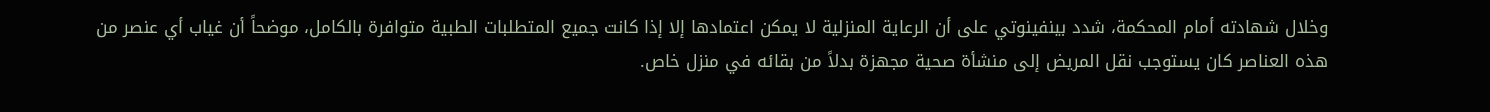وخلال شهادته أمام المحكمة، شدد بينفينوتي على أن الرعاية المنزلية لا يمكن اعتمادها إلا إذا كانت جميع المتطلبات الطبية متوافرة بالكامل، موضحاً أن غياب أي عنصر من هذه العناصر كان يستوجب نقل المريض إلى منشأة صحية مجهزة بدلاً من بقائه في منزل خاص.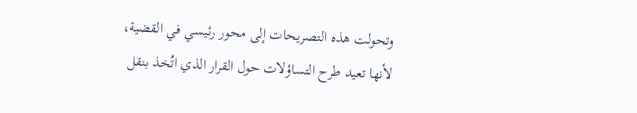وتحولت هذه التصريحات إلى محور رئيسي في القضية، لأنها تعيد طرح التساؤلات حول القرار الذي اتُخذ بنقل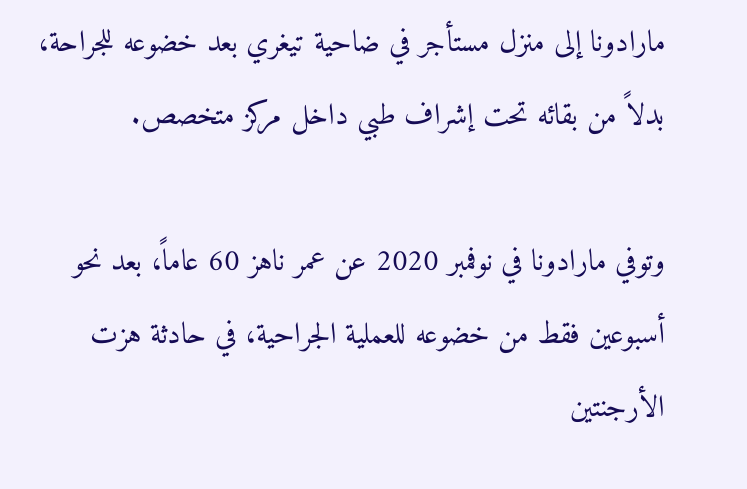مارادونا إلى منزل مستأجر في ضاحية تيغري بعد خضوعه للجراحة، بدلاً من بقائه تحت إشراف طبي داخل مركز متخصص.

وتوفي مارادونا في نوفمبر 2020 عن عمر ناهز 60 عاماً، بعد نحو أسبوعين فقط من خضوعه للعملية الجراحية، في حادثة هزت الأرجنتين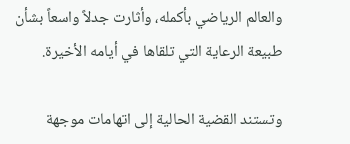والعالم الرياضي بأكمله، وأثارت جدلاً واسعاً بشأن طبيعة الرعاية التي تلقاها في أيامه الأخيرة.

وتستند القضية الحالية إلى اتهامات موجهة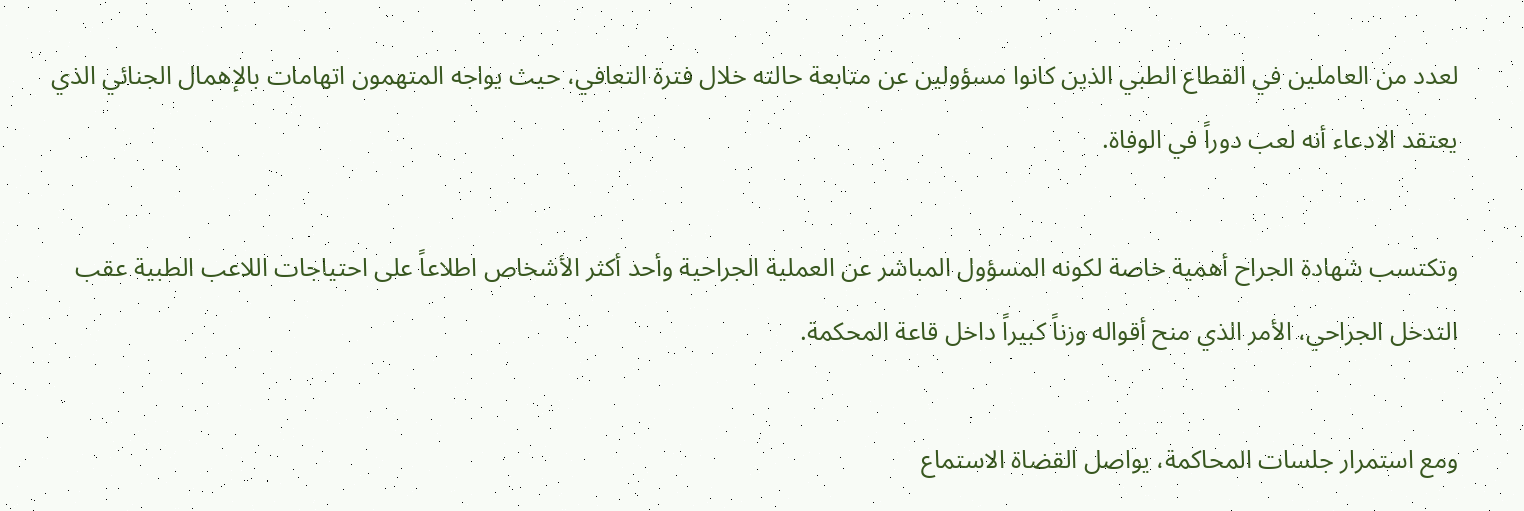لعدد من العاملين في القطاع الطبي الذين كانوا مسؤولين عن متابعة حالته خلال فترة التعافي، حيث يواجه المتهمون اتهامات بالإهمال الجنائي الذي يعتقد الادعاء أنه لعب دوراً في الوفاة.

وتكتسب شهادة الجراح أهمية خاصة لكونه المسؤول المباشر عن العملية الجراحية وأحد أكثر الأشخاص اطلاعاً على احتياجات اللاعب الطبية عقب التدخل الجراحي، الأمر الذي منح أقواله وزناً كبيراً داخل قاعة المحكمة.

ومع استمرار جلسات المحاكمة، يواصل القضاة الاستماع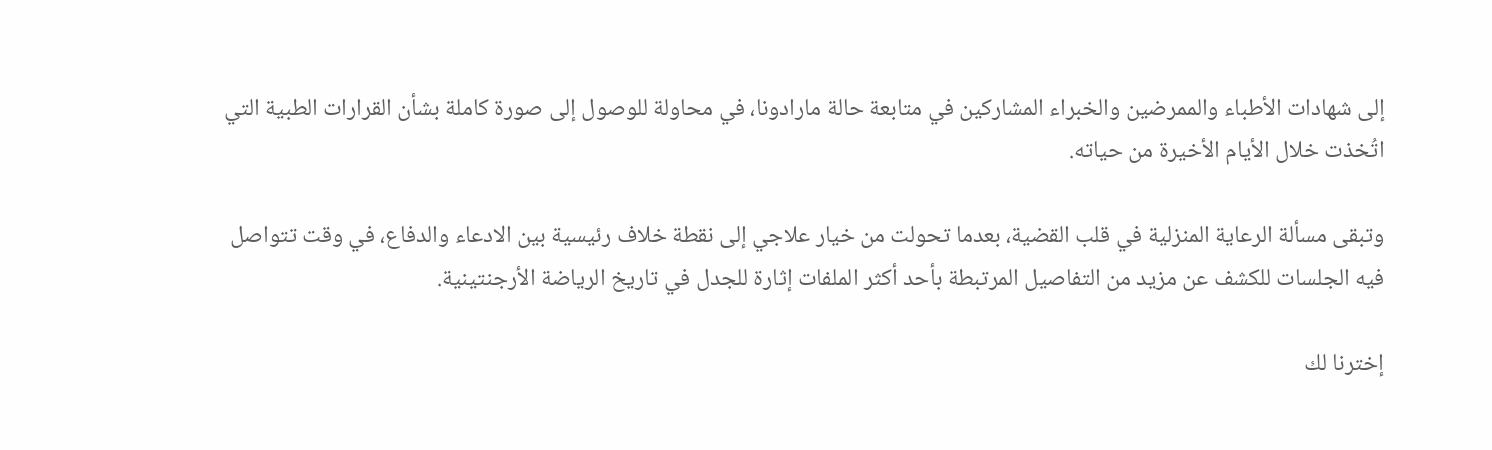إلى شهادات الأطباء والممرضين والخبراء المشاركين في متابعة حالة مارادونا، في محاولة للوصول إلى صورة كاملة بشأن القرارات الطبية التي اتُخذت خلال الأيام الأخيرة من حياته.

وتبقى مسألة الرعاية المنزلية في قلب القضية، بعدما تحولت من خيار علاجي إلى نقطة خلاف رئيسية بين الادعاء والدفاع، في وقت تتواصل فيه الجلسات للكشف عن مزيد من التفاصيل المرتبطة بأحد أكثر الملفات إثارة للجدل في تاريخ الرياضة الأرجنتينية.

إخترنا لك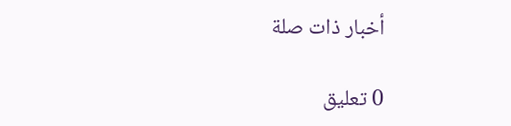أخبار ذات صلة

0 تعليق